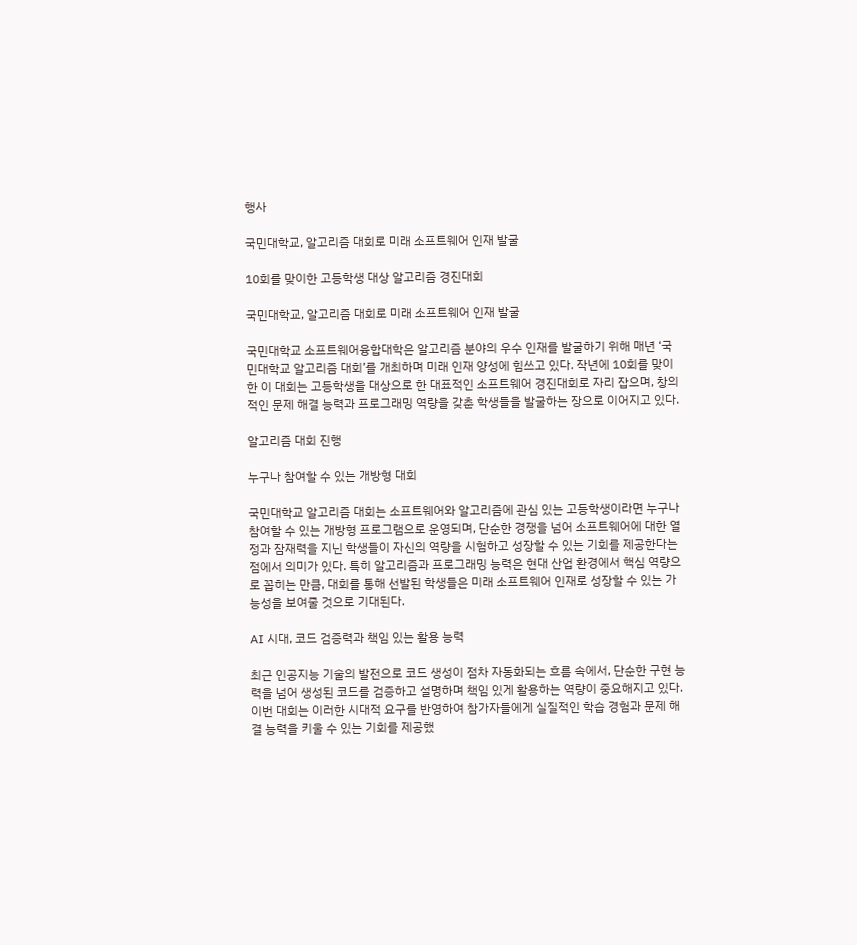행사

국민대학교, 알고리즘 대회로 미래 소프트웨어 인재 발굴

10회를 맞이한 고등학생 대상 알고리즘 경진대회

국민대학교, 알고리즘 대회로 미래 소프트웨어 인재 발굴

국민대학교 소프트웨어융합대학은 알고리즘 분야의 우수 인재를 발굴하기 위해 매년 ‘국민대학교 알고리즘 대회’를 개최하며 미래 인재 양성에 힘쓰고 있다. 작년에 10회를 맞이한 이 대회는 고등학생을 대상으로 한 대표적인 소프트웨어 경진대회로 자리 잡으며, 창의적인 문제 해결 능력과 프로그래밍 역량을 갖춘 학생들을 발굴하는 장으로 이어지고 있다.

알고리즘 대회 진행

누구나 참여할 수 있는 개방형 대회

국민대학교 알고리즘 대회는 소프트웨어와 알고리즘에 관심 있는 고등학생이라면 누구나 참여할 수 있는 개방형 프로그램으로 운영되며, 단순한 경쟁을 넘어 소프트웨어에 대한 열정과 잠재력을 지닌 학생들이 자신의 역량을 시험하고 성장할 수 있는 기회를 제공한다는 점에서 의미가 있다. 특히 알고리즘과 프로그래밍 능력은 현대 산업 환경에서 핵심 역량으로 꼽히는 만큼, 대회를 통해 선발된 학생들은 미래 소프트웨어 인재로 성장할 수 있는 가능성을 보여줄 것으로 기대된다.

AI 시대, 코드 검증력과 책임 있는 활용 능력

최근 인공지능 기술의 발전으로 코드 생성이 점차 자동화되는 흐름 속에서, 단순한 구현 능력을 넘어 생성된 코드를 검증하고 설명하며 책임 있게 활용하는 역량이 중요해지고 있다. 이번 대회는 이러한 시대적 요구를 반영하여 참가자들에게 실질적인 학습 경험과 문제 해결 능력을 키울 수 있는 기회를 제공했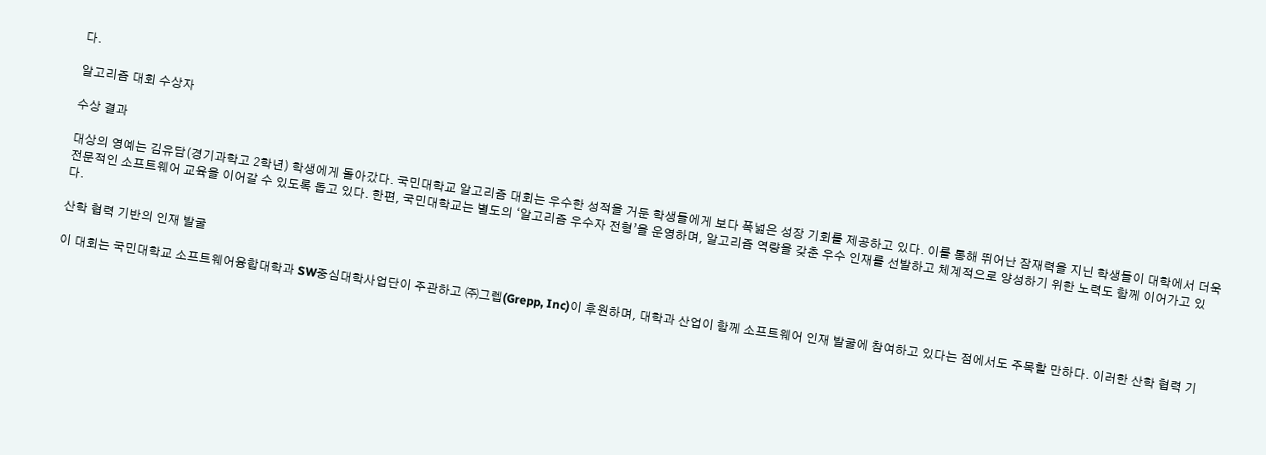다.

알고리즘 대회 수상자

수상 결과

대상의 영예는 김유담(경기과학고 2학년) 학생에게 돌아갔다. 국민대학교 알고리즘 대회는 우수한 성적을 거둔 학생들에게 보다 폭넓은 성장 기회를 제공하고 있다. 이를 통해 뛰어난 잠재력을 지닌 학생들이 대학에서 더욱 전문적인 소프트웨어 교육을 이어갈 수 있도록 돕고 있다. 한편, 국민대학교는 별도의 ‘알고리즘 우수자 전형’을 운영하며, 알고리즘 역량을 갖춘 우수 인재를 선발하고 체계적으로 양성하기 위한 노력도 함께 이어가고 있다.

산학 협력 기반의 인재 발굴

이 대회는 국민대학교 소프트웨어융합대학과 SW중심대학사업단이 주관하고 ㈜그렙(Grepp, Inc)이 후원하며, 대학과 산업이 함께 소프트웨어 인재 발굴에 참여하고 있다는 점에서도 주목할 만하다. 이러한 산학 협력 기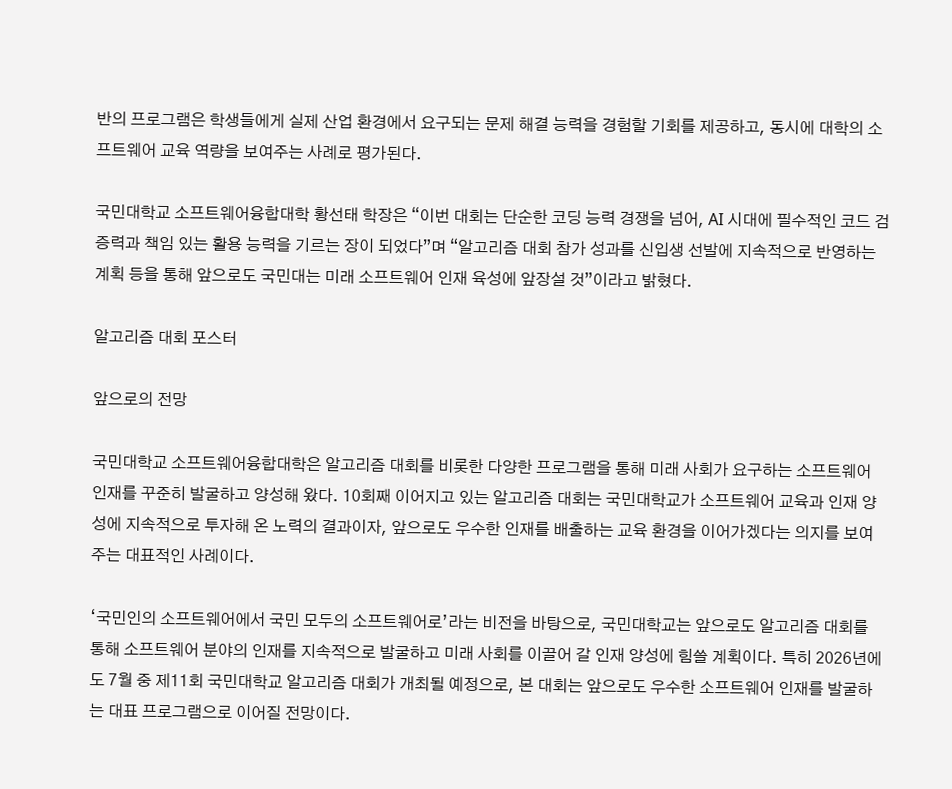반의 프로그램은 학생들에게 실제 산업 환경에서 요구되는 문제 해결 능력을 경험할 기회를 제공하고, 동시에 대학의 소프트웨어 교육 역량을 보여주는 사례로 평가된다.

국민대학교 소프트웨어융합대학 황선태 학장은 “이번 대회는 단순한 코딩 능력 경쟁을 넘어, AI 시대에 필수적인 코드 검증력과 책임 있는 활용 능력을 기르는 장이 되었다”며 “알고리즘 대회 참가 성과를 신입생 선발에 지속적으로 반영하는 계획 등을 통해 앞으로도 국민대는 미래 소프트웨어 인재 육성에 앞장설 것”이라고 밝혔다.

알고리즘 대회 포스터

앞으로의 전망

국민대학교 소프트웨어융합대학은 알고리즘 대회를 비롯한 다양한 프로그램을 통해 미래 사회가 요구하는 소프트웨어 인재를 꾸준히 발굴하고 양성해 왔다. 10회째 이어지고 있는 알고리즘 대회는 국민대학교가 소프트웨어 교육과 인재 양성에 지속적으로 투자해 온 노력의 결과이자, 앞으로도 우수한 인재를 배출하는 교육 환경을 이어가겠다는 의지를 보여주는 대표적인 사례이다.

‘국민인의 소프트웨어에서 국민 모두의 소프트웨어로’라는 비전을 바탕으로, 국민대학교는 앞으로도 알고리즘 대회를 통해 소프트웨어 분야의 인재를 지속적으로 발굴하고 미래 사회를 이끌어 갈 인재 양성에 힘쓸 계획이다. 특히 2026년에도 7월 중 제11회 국민대학교 알고리즘 대회가 개최될 예정으로, 본 대회는 앞으로도 우수한 소프트웨어 인재를 발굴하는 대표 프로그램으로 이어질 전망이다.